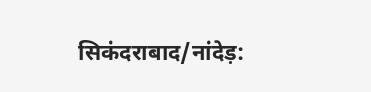सिकंदराबाद/नांदेड़: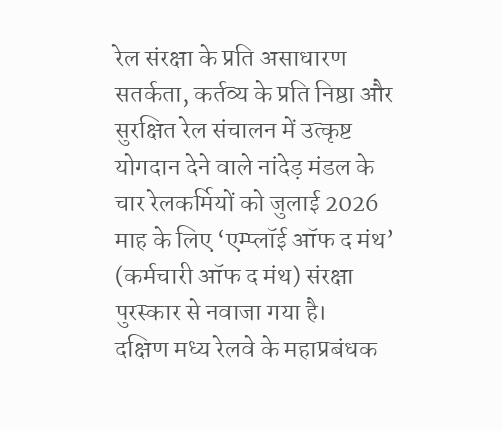रेल संरक्षा के प्रति असाधारण सतर्कता, कर्तव्य के प्रति निष्ठा और सुरक्षित रेल संचालन में उत्कृष्ट योगदान देने वाले नांदेड़ मंडल के चार रेलकर्मियों को जुलाई 2026 माह के लिए ‘एम्प्लॉई ऑफ द मंथ’ (कर्मचारी ऑफ द मंथ) संरक्षा पुरस्कार से नवाजा गया है।
दक्षिण मध्य रेलवे के महाप्रबंधक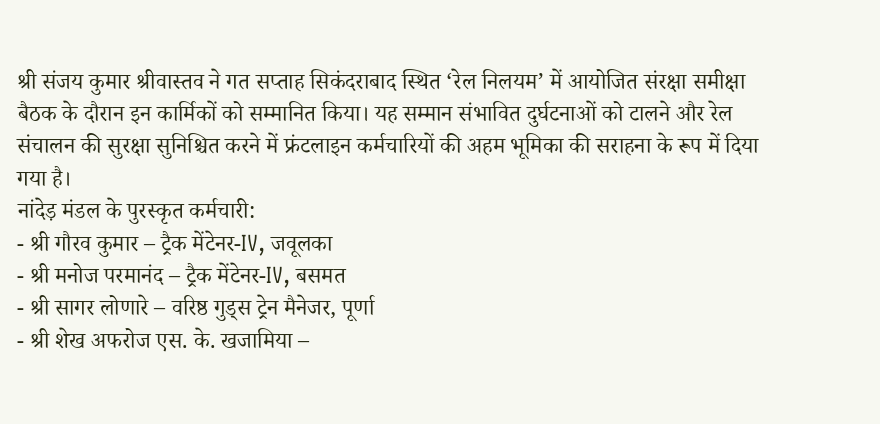श्री संजय कुमार श्रीवास्तव ने गत सप्ताह सिकंदराबाद स्थित ‘रेल निलयम’ में आयोजित संरक्षा समीक्षा बैठक के दौरान इन कार्मिकों को सम्मानित किया। यह सम्मान संभावित दुर्घटनाओं को टालने और रेल संचालन की सुरक्षा सुनिश्चित करने में फ्रंटलाइन कर्मचारियों की अहम भूमिका की सराहना के रूप में दिया गया है।
नांदेड़ मंडल के पुरस्कृत कर्मचारी:
- श्री गौरव कुमार – ट्रैक मेंटेनर-IV, जवूलका
- श्री मनोज परमानंद – ट्रैक मेंटेनर-IV, बसमत
- श्री सागर लोणारे – वरिष्ठ गुड्स ट्रेन मैनेजर, पूर्णा
- श्री शेख अफरोज एस. के. खजामिया –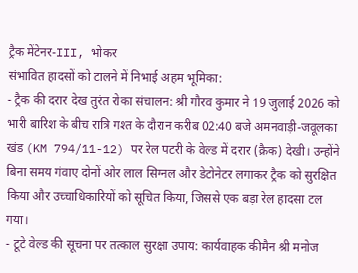ट्रैक मेंटेनर-III, भोकर
संभावित हादसों को टालने में निभाई अहम भूमिका:
- ट्रैक की दरार देख तुरंत रोका संचालन: श्री गौरव कुमार ने 19 जुलाई 2026 को भारी बारिश के बीच रात्रि गश्त के दौरान करीब 02:40 बजे अमनवाड़ी-जवूलका खंड (KM 794/11-12) पर रेल पटरी के वेल्ड में दरार (क्रैक) देखी। उन्होंने बिना समय गंवाए दोनों ओर लाल सिग्नल और डेटोनेटर लगाकर ट्रैक को सुरक्षित किया और उच्चाधिकारियों को सूचित किया, जिससे एक बड़ा रेल हादसा टल गया।
- टूटे वेल्ड की सूचना पर तत्काल सुरक्षा उपाय: कार्यवाहक कीमैन श्री मनोज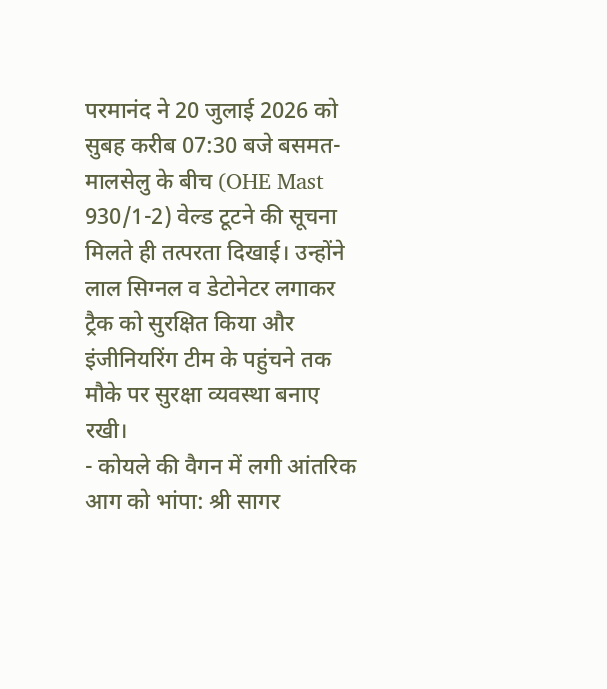परमानंद ने 20 जुलाई 2026 को सुबह करीब 07:30 बजे बसमत-मालसेलु के बीच (OHE Mast 930/1-2) वेल्ड टूटने की सूचना मिलते ही तत्परता दिखाई। उन्होंने लाल सिग्नल व डेटोनेटर लगाकर ट्रैक को सुरक्षित किया और इंजीनियरिंग टीम के पहुंचने तक मौके पर सुरक्षा व्यवस्था बनाए रखी।
- कोयले की वैगन में लगी आंतरिक आग को भांपा: श्री सागर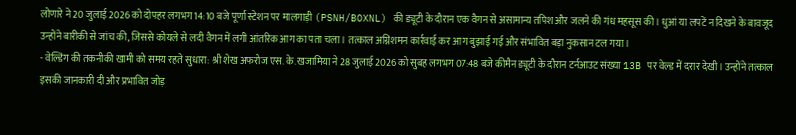लोणारे ने 20 जुलाई 2026 को दोपहर लगभग 14:10 बजे पूर्णा स्टेशन पर मालगाड़ी (PSNH/BOXNL) की ड्यूटी के दौरान एक वैगन से असामान्य तपिश और जलने की गंध महसूस की। धुआं या लपटें न दिखने के बावजूद उन्होंने बारीकी से जांच की, जिससे कोयले से लदी वैगन में लगी आंतरिक आग का पता चला। तत्काल अग्निशमन कार्रवाई कर आग बुझाई गई और संभावित बड़ा नुकसान टल गया।
- वेल्डिंग की तकनीकी खामी को समय रहते सुधारा: श्री शेख अफरोज एस. के. खजामिया ने 28 जुलाई 2026 को सुबह लगभग 07:48 बजे कीमैन ड्यूटी के दौरान टर्नआउट संख्या 13B पर वेल्ड में दरार देखी। उन्होंने तत्काल इसकी जानकारी दी और प्रभावित जोड़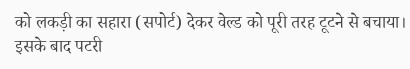को लकड़ी का सहारा (सपोर्ट) देकर वेल्ड को पूरी तरह टूटने से बचाया। इसके बाद पटरी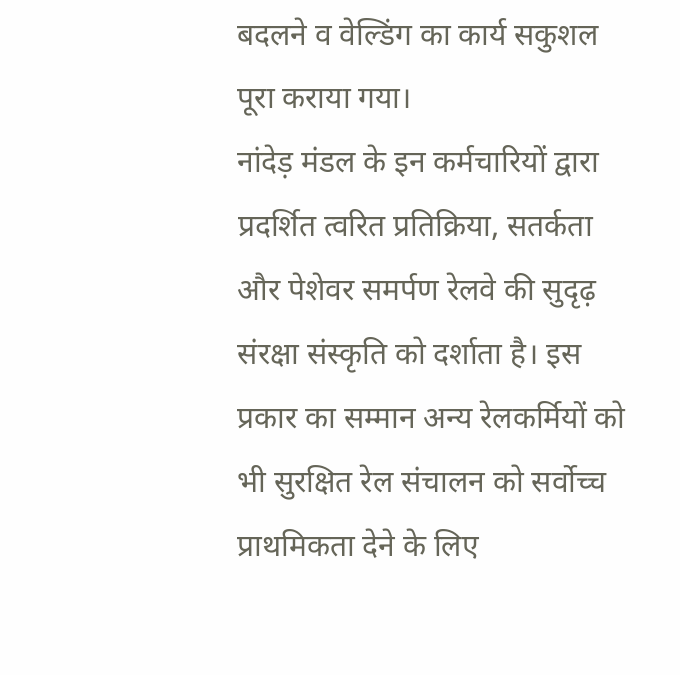बदलने व वेल्डिंग का कार्य सकुशल पूरा कराया गया।
नांदेड़ मंडल के इन कर्मचारियों द्वारा प्रदर्शित त्वरित प्रतिक्रिया, सतर्कता और पेशेवर समर्पण रेलवे की सुदृढ़ संरक्षा संस्कृति को दर्शाता है। इस प्रकार का सम्मान अन्य रेलकर्मियों को भी सुरक्षित रेल संचालन को सर्वोच्च प्राथमिकता देने के लिए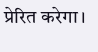प्रेरित करेगा।